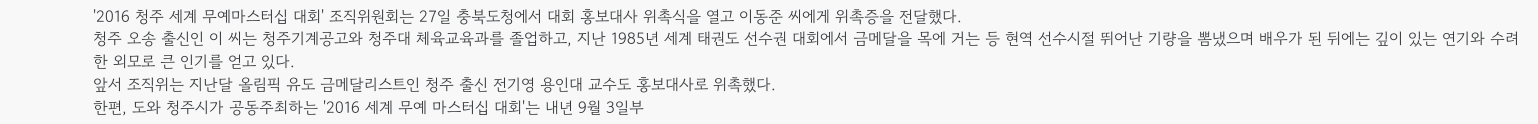'2016 청주 세계 무예마스터십 대회' 조직위원회는 27일 충북도청에서 대회 홍보대사 위촉식을 열고 이동준 씨에게 위촉증을 전달했다.
청주 오송 출신인 이 씨는 청주기계공고와 청주대 체육교육과를 졸업하고, 지난 1985년 세계 태권도 선수권 대회에서 금메달을 목에 거는 등 현역 선수시절 뛰어난 기량을 뽐냈으며 배우가 된 뒤에는 깊이 있는 연기와 수려한 외모로 큰 인기를 얻고 있다.
앞서 조직위는 지난달 올림픽 유도 금메달리스트인 청주 출신 전기영 용인대 교수도 홍보대사로 위촉했다.
한편, 도와 청주시가 공동주최하는 '2016 세계 무예 마스터십 대회'는 내년 9월 3일부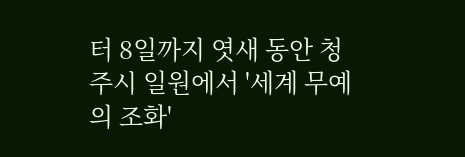터 8일까지 엿새 동안 청주시 일원에서 '세계 무예의 조화'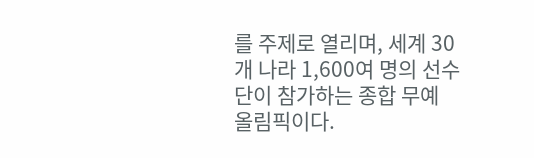를 주제로 열리며, 세계 30개 나라 1,600여 명의 선수단이 참가하는 종합 무예 올림픽이다.